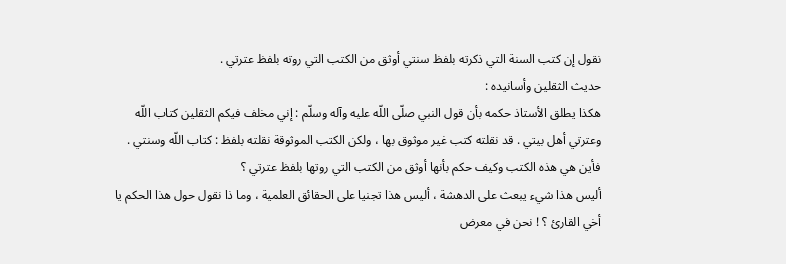نقول إن كتب السنة التي ذكرته بلفظ سنتي أوثق من الكتب التي روته بلفظ عترتي .
حديث الثقلين وأسانيده :
هكذا يطلق الأستاذ حكمه بأن قول النبي صلّى اللّه عليه وآله وسلّم : إني مخلف فيكم الثقلين كتاب اللّه وعترتي أهل بيتي . قد نقلته كتب غير موثوق بها ، ولكن الكتب الموثوقة نقلته بلفظ : كتاب اللّه وسنتي .
فأين هي هذه الكتب وكيف حكم بأنها أوثق من الكتب التي روتها بلفظ عترتي ؟
أليس هذا شيء يبعث على الدهشة ، أليس هذا تجنيا على الحقائق العلمية ، وما ذا نقول حول هذا الحكم يا أخي القارئ ؟ ! نحن في معرض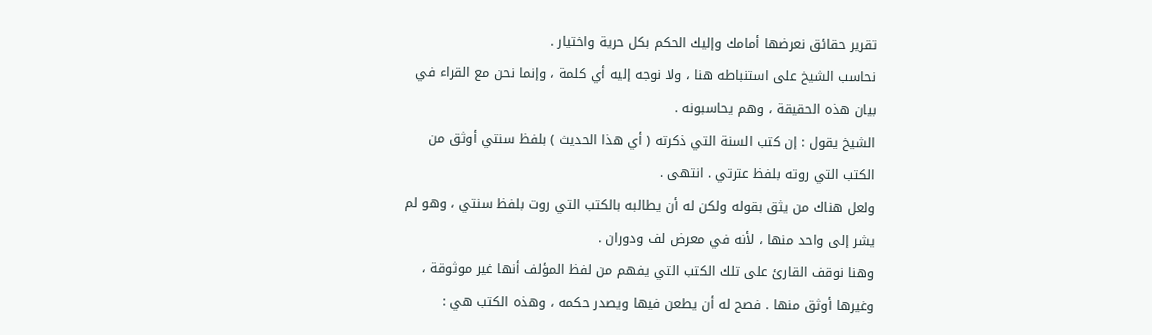تقرير حقائق نعرضها أمامك وإليك الحكم بكل حرية واختيار .
نحاسب الشيخ على استنباطه هنا ، ولا نوجه إليه أي كلمة ، وإنما نحن مع القراء في بيان هذه الحقيقة ، وهم يحاسبونه .
الشيخ يقول : إن كتب السنة التي ذكرته ( أي هذا الحديث ) بلفظ سنتي أوثق من الكتب التي روته بلفظ عترتي . انتهى .
ولعل هناك من يثق بقوله ولكن له أن يطالبه بالكتب التي روت بلفظ سنتي ، وهو لم يشر إلى واحد منها ، لأنه في معرض لف ودوران .
وهنا نوقف القارئ على تلك الكتب التي يفهم من لفظ المؤلف أنها غير موثوقة ، وغيرها أوثق منها . فصح له أن يطعن فيها ويصدر حكمه ، وهذه الكتب هي :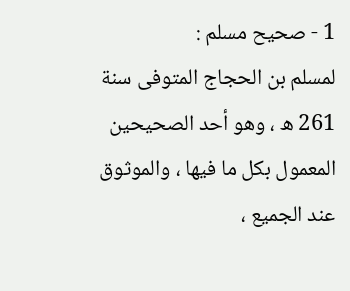1 - صحيح مسلم :
لمسلم بن الحجاج المتوفى سنة 261 ه ، وهو أحد الصحيحين المعمول بكل ما فيها ، والموثوق عند الجميع ،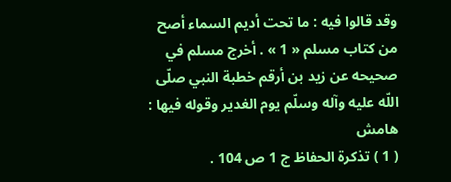وقد قالوا فيه : ما تحت أديم السماء أصح من كتاب مسلم « 1 » . أخرج مسلم في صحيحه عن زيد بن أرقم خطبة النبي صلّى اللّه عليه وآله وسلّم يوم الغدير وقوله فيها :
هامش
( 1 ) تذكرة الحفاظ ج 1 ص 104 .